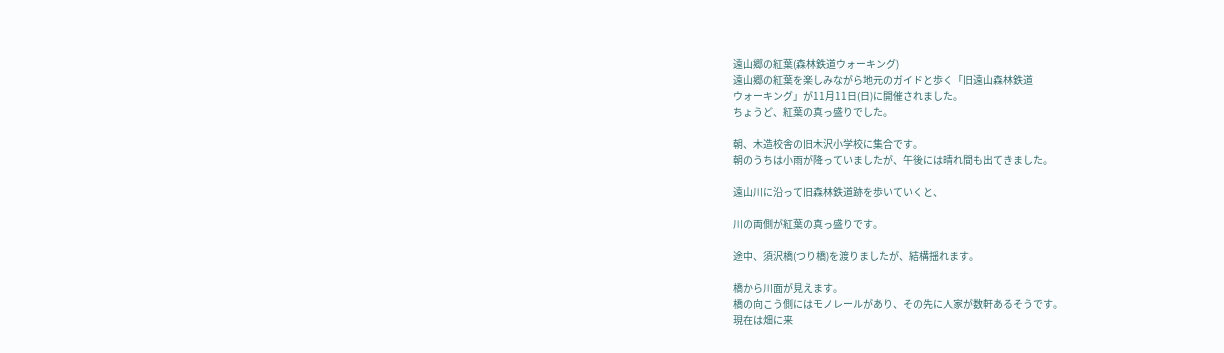遠山郷の紅葉(森林鉄道ウォーキング)
遠山郷の紅葉を楽しみながら地元のガイドと歩く「旧遠山森林鉄道
ウォーキング」が11月11日(日)に開催されました。
ちょうど、紅葉の真っ盛りでした。

朝、木造校舎の旧木沢小学校に集合です。
朝のうちは小雨が降っていましたが、午後には晴れ間も出てきました。

遠山川に沿って旧森林鉄道跡を歩いていくと、

川の両側が紅葉の真っ盛りです。

途中、須沢橋(つり橋)を渡りましたが、結構揺れます。

橋から川面が見えます。
橋の向こう側にはモノレールがあり、その先に人家が数軒あるそうです。
現在は畑に来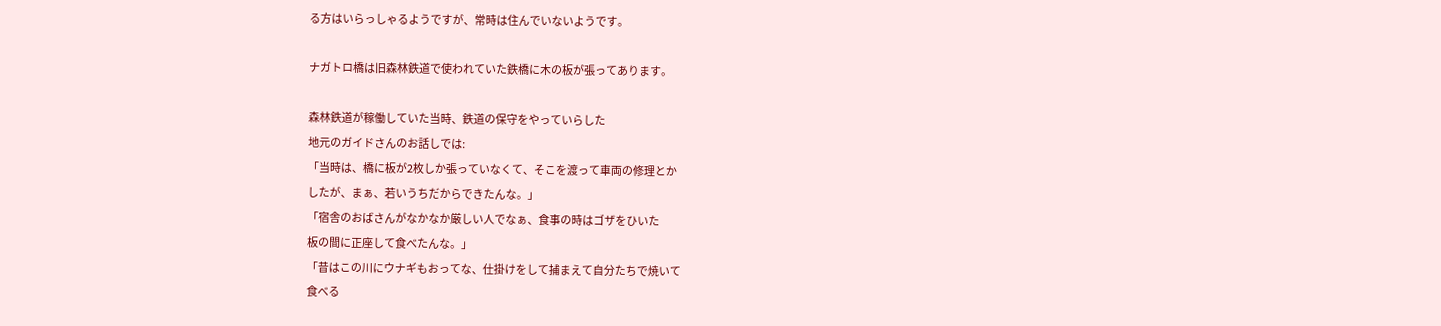る方はいらっしゃるようですが、常時は住んでいないようです。

ナガトロ橋は旧森林鉄道で使われていた鉄橋に木の板が張ってあります。

森林鉄道が稼働していた当時、鉄道の保守をやっていらした
地元のガイドさんのお話しでは:
「当時は、橋に板が2枚しか張っていなくて、そこを渡って車両の修理とか
したが、まぁ、若いうちだからできたんな。」
「宿舎のおばさんがなかなか厳しい人でなぁ、食事の時はゴザをひいた
板の間に正座して食べたんな。」
「昔はこの川にウナギもおってな、仕掛けをして捕まえて自分たちで焼いて
食べる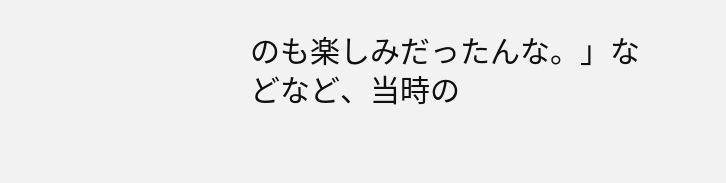のも楽しみだったんな。」などなど、当時の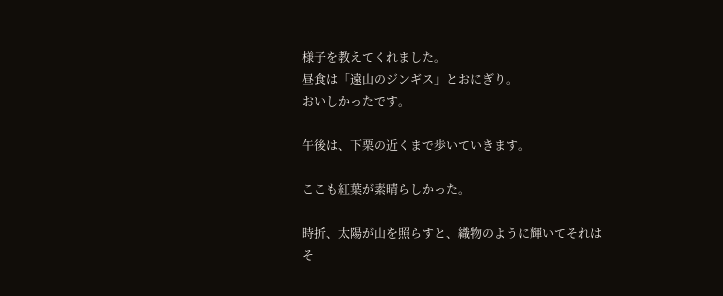様子を教えてくれました。
昼食は「遠山のジンギス」とおにぎり。
おいしかったです。

午後は、下栗の近くまで歩いていきます。

ここも紅葉が素晴らしかった。

時折、太陽が山を照らすと、織物のように輝いてそれはそ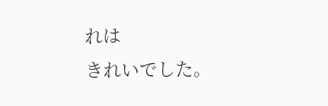れは
きれいでした。